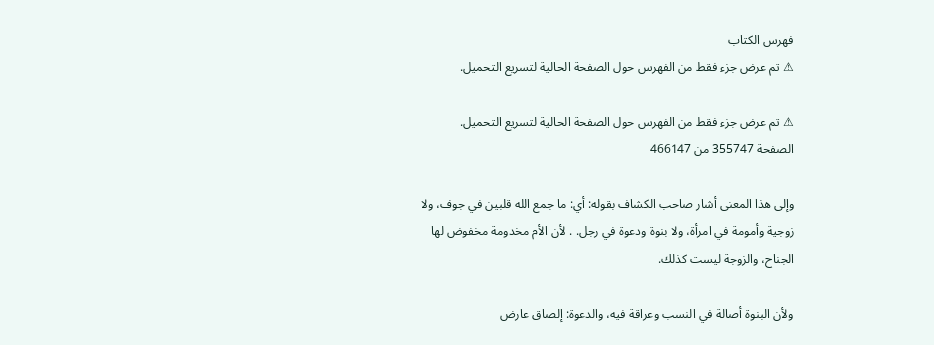فهرس الكتاب
⚠ تم عرض جزء فقط من الفهرس حول الصفحة الحالية لتسريع التحميل.

⚠ تم عرض جزء فقط من الفهرس حول الصفحة الحالية لتسريع التحميل.
الصفحة 355747 من 466147

وإلى هذا المعنى أشار صاحب الكشاف بقوله: أي: ما جمع الله قلبين في جوف، ولا زوجية وأمومة في امرأة، ولا بنوة ودعوة في رجل. . لأن الأم مخدومة مخفوض لها الجناح، والزوجة ليست كذلك.

ولأن البنوة أصالة في النسب وعراقة فيه، والدعوة: إلصاق عارض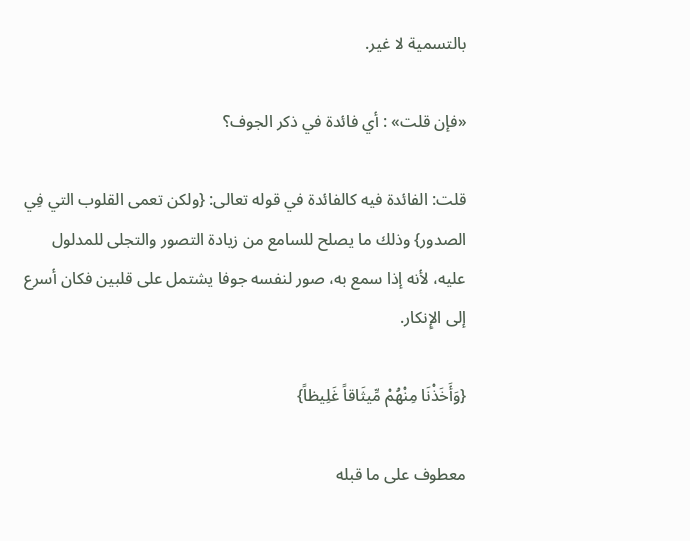بالتسمية لا غير.

«فإن قلت» : أي فائدة في ذكر الجوف؟

قلت: الفائدة فيه كالفائدة في قوله تعالى: {ولكن تعمى القلوب التي فِي الصدور} وذلك ما يصلح للسامع من زيادة التصور والتجلى للمدلول عليه، لأنه إذا سمع به، صور لنفسه جوفا يشتمل على قلبين فكان أسرع إلى الإِنكار.

{وَأَخَذْنَا مِنْهُمْ مِّيثَاقاً غَلِيظاً}

معطوف على ما قبله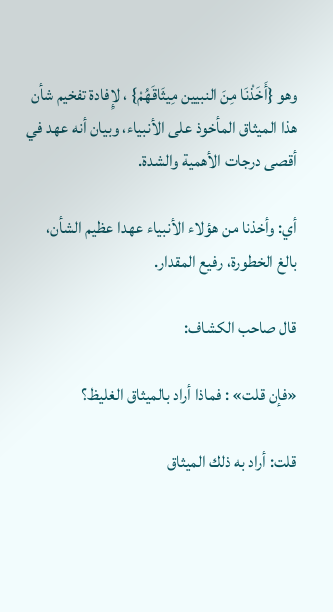وهو {أَخَذْنَا مِنَ النبيين مِيثَاقَهُمْ} ، لإِفادة تفخيم شأن هذا الميثاق المأخوذ على الأنبياء، وبيان أنه عهد في أقصى درجات الأهمية والشدة.

أي: وأخذنا من هؤلاء الأنبياء عهدا عظيم الشأن، بالغ الخطورة، رفيع المقدار.

قال صاحب الكشاف:

«فإن قلت» : فماذا أراد بالميثاق الغليظ؟

قلت: أراد به ذلك الميثاق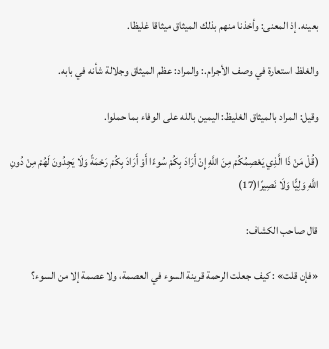بعينه. إذ المعنى: وأخذنا منهم بذلك الميثاق ميثاقا غليظا.

والغلظ استعارة في وصف الأجرام.: والمراد: عظم الميثاق وجلالة شأنه في بابه.

وقيل: المراد بالميثاق الغليظ: اليمين بالله على الوفاء بما حملوا.

(قُلْ مَنْ ذَا الَّذِي يَعْصِمُكُمْ مِنَ اللَّهِ إِنْ أَرَادَ بِكُمْ سُوءًا أَوْ أَرَادَ بِكُمْ رَحْمَةً وَلَا يَجِدُونَ لَهُمْ مِنْ دُونِ اللَّهِ وَلِيًّا وَلَا نَصِيرًا(17)

قال صاحب الكشاف:

«فإن قلت» : كيف جعلت الرحمة قرينة السوء في العصمة، ولا عصمة إلا من السوء؟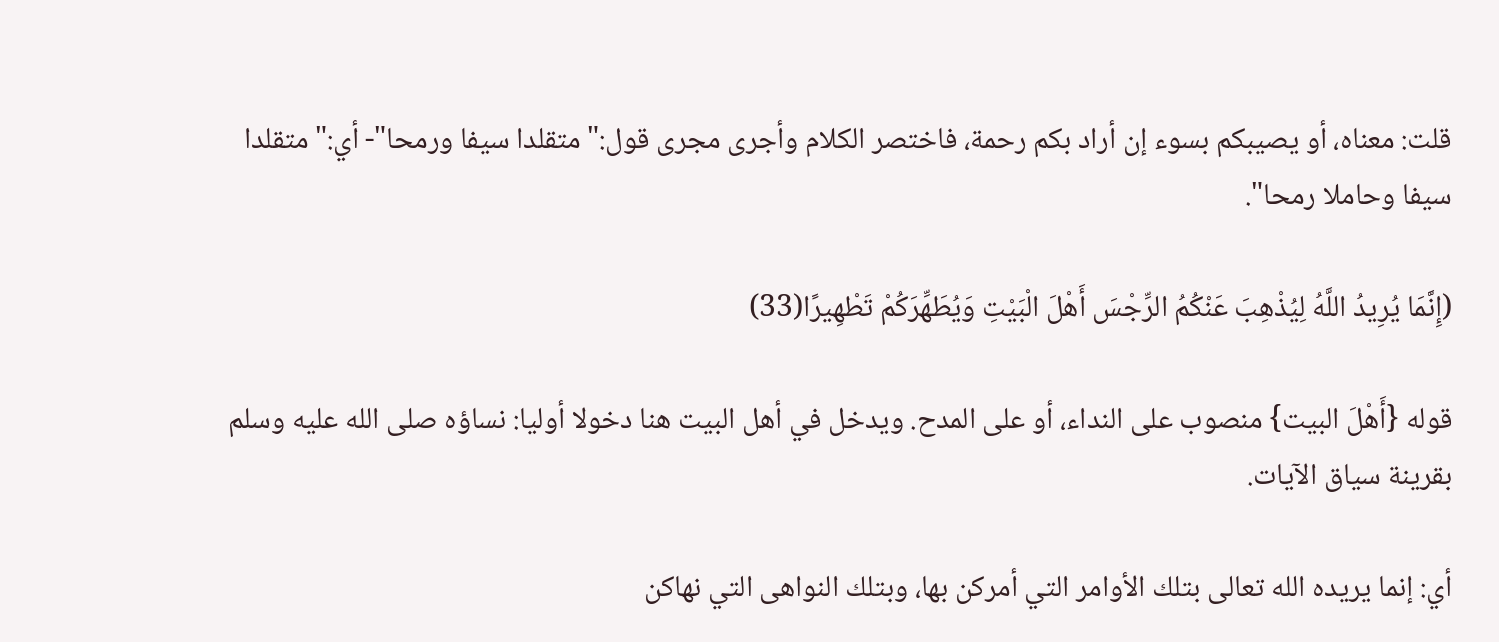قلت: معناه، أو يصيبكم بسوء إن أراد بكم رحمة، فاختصر الكلام وأجرى مجرى قول:"متقلدا سيفا ورمحا"- أي:"متقلدا سيفا وحاملا رمحا".

(إِنَّمَا يُرِيدُ اللَّهُ لِيُذْهِبَ عَنْكُمُ الرِّجْسَ أَهْلَ الْبَيْتِ وَيُطَهِّرَكُمْ تَطْهِيرًا(33)

قوله {أَهْلَ البيت} منصوب على النداء، أو على المدح. ويدخل في أهل البيت هنا دخولا أوليا: نساؤه صلى الله عليه وسلم بقرينة سياق الآيات.

أي: إنما يريده الله تعالى بتلك الأوامر التي أمركن بها، وبتلك النواهى التي نهاكن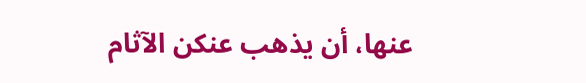عنها، أن يذهب عنكن الآثام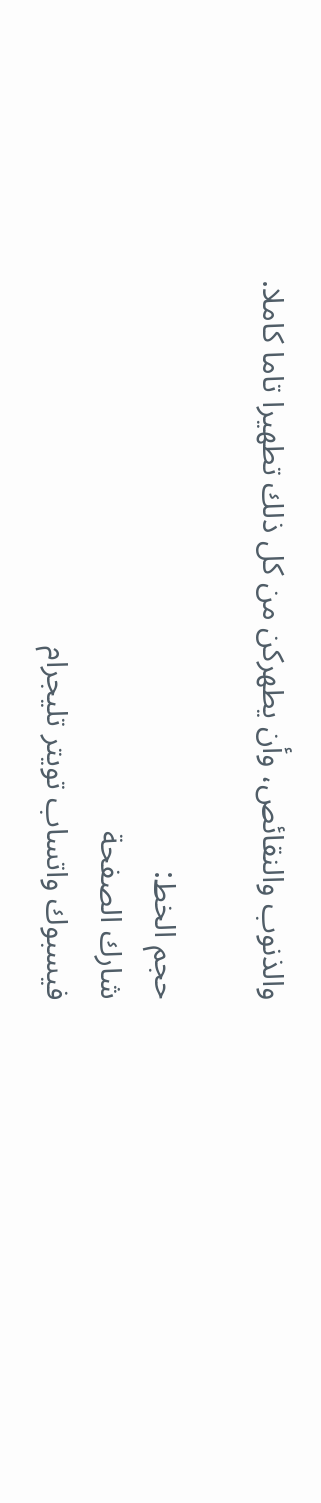والذنوب والنقائص، وأن يطهركن من كل ذلك تطهيرا تاما كاملا.

حجم الخط:
شارك الصفحة
فيسبوك واتساب تويتر تليجرام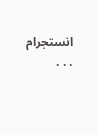انستجرام
. . .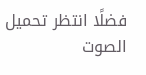فضلًا انتظر تحميل الصوت